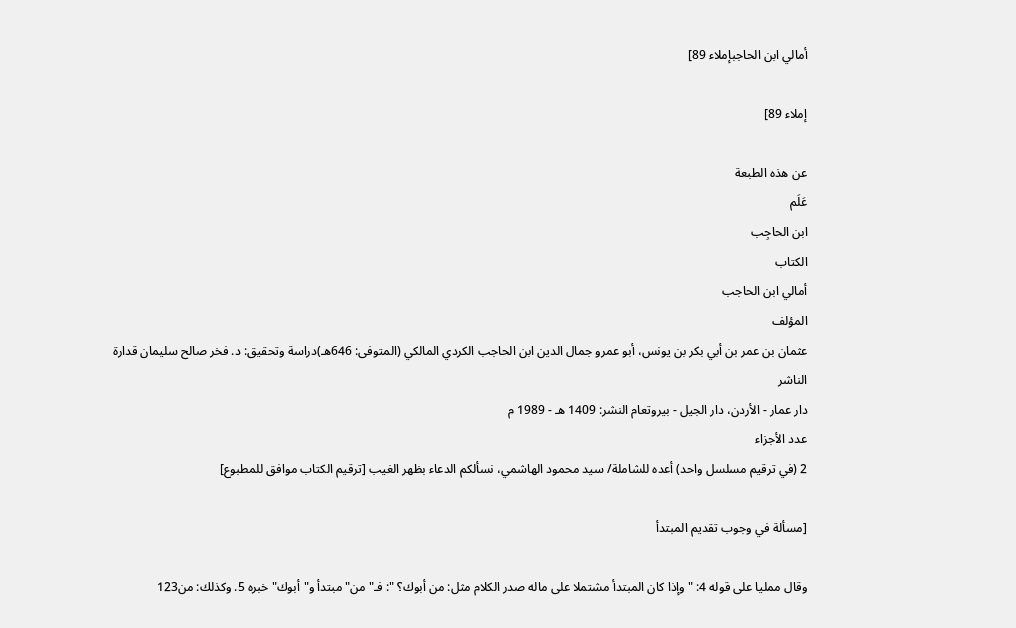أمالي ابن الحاجبإملاء 89]

إملاء 89]

عن هذه الطبعة
عَلَم
ابن الحاجِب
الكتاب
أمالي ابن الحاجب
المؤلف
عثمان بن عمر بن أبي بكر بن يونس، أبو عمرو جمال الدين ابن الحاجب الكردي المالكي (المتوفى: 646هـ)دراسة وتحقيق: د. فخر صالح سليمان قدارة
الناشر
دار عمار - الأردن، دار الجيل - بيروتعام النشر: 1409 هـ - 1989 م
عدد الأجزاء
2 (في ترقيم مسلسل واحد) أعده للشاملة/ سيد محمود الهاشمي، نسألكم الدعاء بظهر الغيب [ترقيم الكتاب موافق للمطبوع]

[مسألة في وجوب تقديم المبتدأ

وقال ممليا على قوله 4: "وإذا كان المبتدأ مشتملا على ماله صدر الكلام مثل: من أبوك؟ ": فـ"من" مبتدأ و"أبوك" خبره 5. وكذلك: من123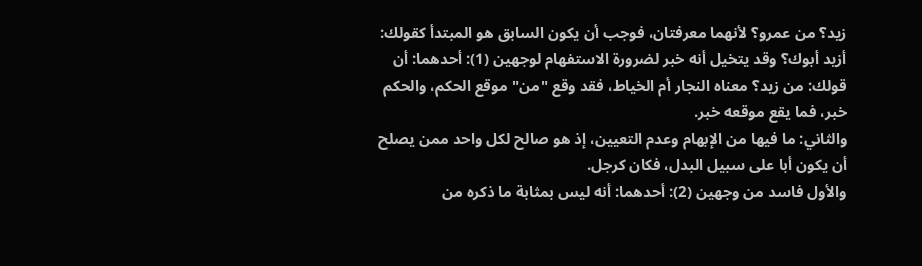زيد؟ من عمرو؟ لأنهما معرفتان، فوجب أن يكون السابق هو المبتدأ كقولك: أزيد أبوك؟ وقد يتخيل أنه خبر لضرورة الاستفهام لوجهين (1): أحدهما: أن قولك: من زيد؟ معناه النجار أم الخياط، فقد وقع "من" موقع الحكم، والحكم خبر، فما يقع موقعه خبر.
والثاني: ما فيها من الإبهام وعدم التعيين، إذ هو صالح لكل واحد ممن يصلح أن يكون أبا على سبيل البدل، فكان كرجل.
والأول فاسد من وجهين (2): أحدهما: أنه ليس بمثابة ما ذكره من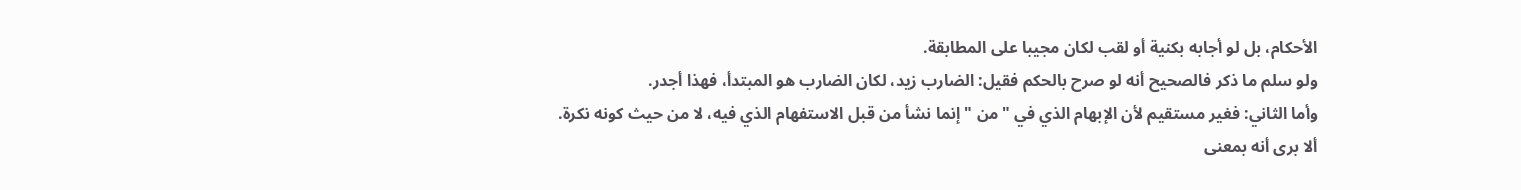الأحكام، بل لو أجابه بكنية أو لقب لكان مجيبا على المطابقة.
ولو سلم ما ذكر فالصحيح أنه لو صرح بالحكم فقيل: الضارب زيد، لكان الضارب هو المبتدأ، فهذا أجدر.
وأما الثاني: فغير مستقيم لأن الإبهام الذي في "من " إنما نشأ من قبل الاستفهام الذي فيه، لا من حيث كونه نكرة.
ألا برى أنه بمعنى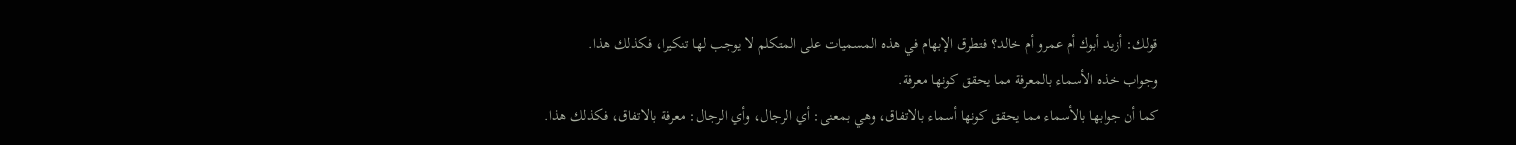قولك: أزيد أبوك أم عمرو أم خالد؟ فتطرق الإبهام في هذه المسميات على المتكلم لا يوجب لها تنكيرا، فكذلك هذا.
وجواب خذه الأسماء بالمعرفة مما يحقق كونها معرفة.
كما أن جوابها بالأسماء مما يحقق كونها أسماء بالاتفاق، وهي بمعنى: أي الرجال، وأي الرجال: معرفة بالاتفاق، فكذلك هذا.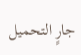جارٍ التحميل